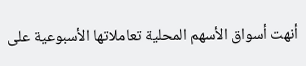أنهت أسواق الأسهم المحلية تعاملاتها الأسبوعية على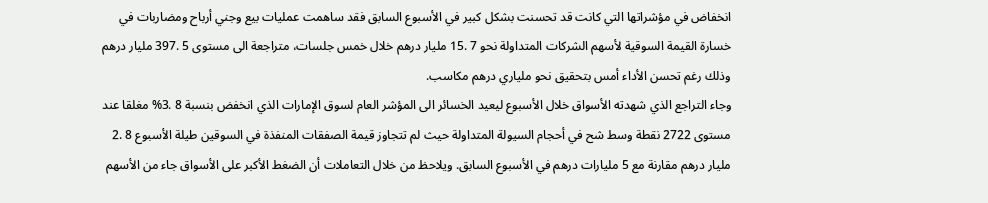انخفاض في مؤشراتها التي كانت قد تحسنت بشكل كبير في الأسبوع السابق فقد ساهمت عمليات بيع وجني أرباح ومضاربات في خسارة القيمة السوقية لأسهم الشركات المتداولة نحو 7 .15 مليار درهم خلال خمس جلسات، متراجعة الى مستوى 5 .397 مليار درهم وذلك رغم تحسن الأداء أمس بتحقيق نحو ملياري درهم مكاسب.
وجاء التراجع الذي شهدته الأسواق خلال الأسبوع ليعيد الخسائر الى المؤشر العام لسوق الإمارات الذي انخفض بنسبة 8 .3% مغلقا عند مستوى 2722 نقطة وسط شح في أحجام السيولة المتداولة حيث لم تتجاوز قيمة الصفقات المنفذة في السوقين طيلة الأسبوع 8 .2 مليار درهم مقارنة مع 5 مليارات درهم في الأسبوع السابق. ويلاحظ من خلال التعاملات أن الضغط الأكبر على الأسواق جاء من الأسهم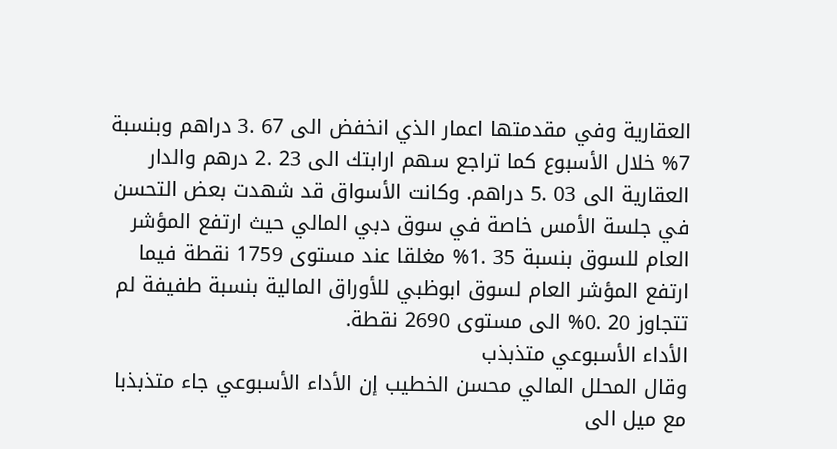العقارية وفي مقدمتها اعمار الذي انخفض الى 67 .3 دراهم وبنسبة 7% خلال الأسبوع كما تراجع سهم ارابتك الى 23 .2 درهم والدار العقارية الى 03 .5 دراهم. وكانت الأسواق قد شهدت بعض التحسن في جلسة الأمس خاصة في سوق دبي المالي حيث ارتفع المؤشر العام للسوق بنسبة 35 .1% مغلقا عند مستوى 1759 نقطة فيما ارتفع المؤشر العام لسوق ابوظبي للأوراق المالية بنسبة طفيفة لم تتجاوز 20 .0% الى مستوى 2690 نقطة.
الأداء الأسبوعي متذبذب
وقال المحلل المالي محسن الخطيب إن الأداء الأسبوعي جاء متذبذبا مع ميل الى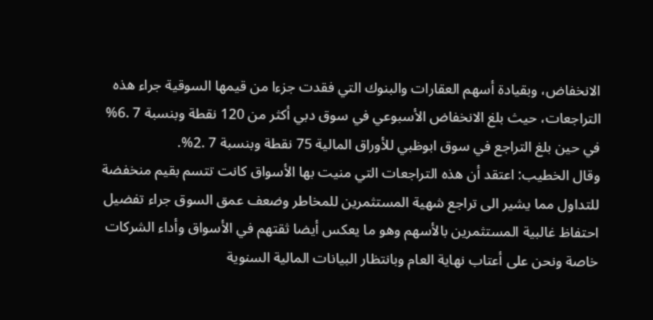الانخفاض، وبقيادة أسهم العقارات والبنوك التي فقدت جزءا من قيمها السوقية جراء هذه التراجعات، حيث بلغ الانخفاض الأسبوعي في سوق دبي أكثر من 120 نقطة وبنسبة 7 .6% في حين بلغ التراجع في سوق ابوظبي للأوراق المالية 75 نقطة وبنسبة 7 .2%.
وقال الخطيب: اعتقد أن هذه التراجعات التي منيت بها الأسواق كانت تتسم بقيم منخفضة للتداول مما يشير الى تراجع شهية المستثمرين للمخاطر وضعف عمق السوق جراء تفضيل احتفاظ غالبية المستثمرين بالأسهم وهو ما يعكس أيضا ثقتهم في الأسواق وأداء الشركات خاصة ونحن على أعتاب نهاية العام وبانتظار البيانات المالية السنوية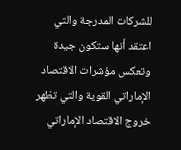للشركات المدرجة والتي اعتقد أنها ستكون جيدة وتعكس مؤشرات الاقتصاد الإماراتي القوية والتي تظهر خروج الاقتصاد الإماراتي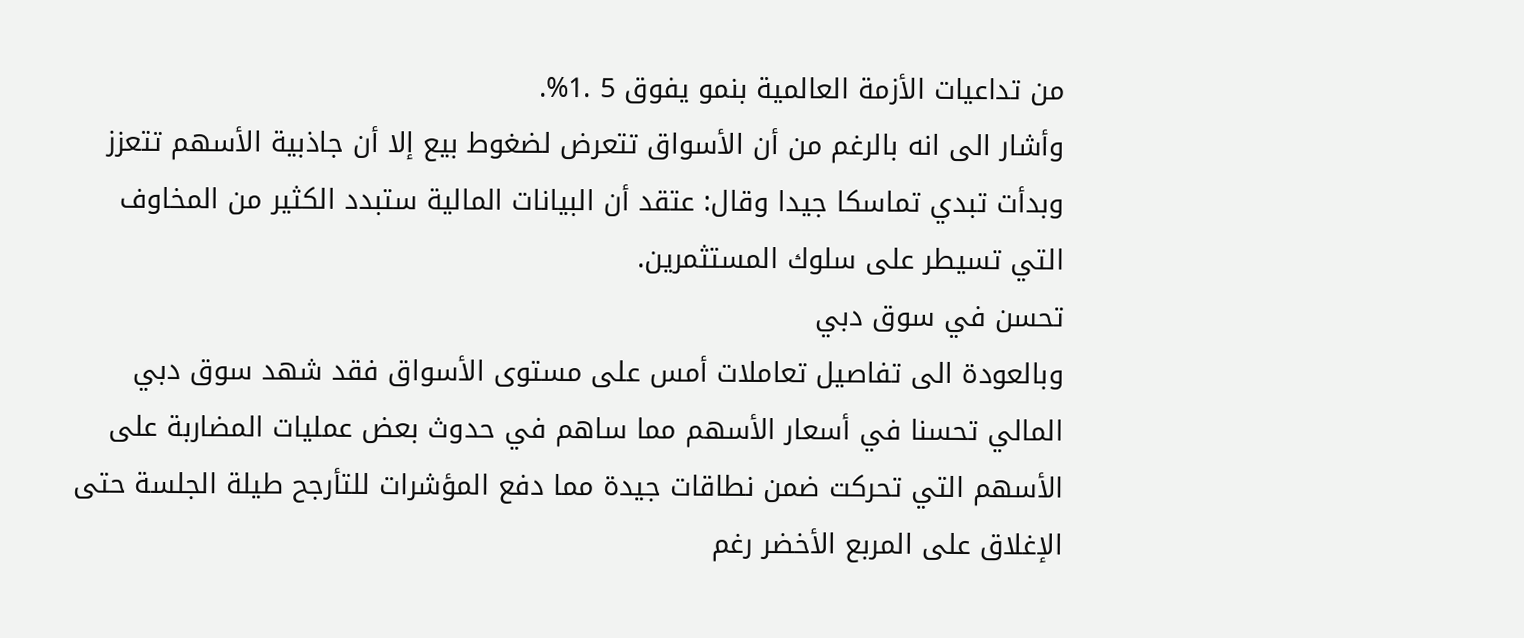من تداعيات الأزمة العالمية بنمو يفوق 5 .1%.
وأشار الى انه بالرغم من أن الأسواق تتعرض لضغوط بيع إلا أن جاذبية الأسهم تتعزز وبدأت تبدي تماسكا جيدا وقال: عتقد أن البيانات المالية ستبدد الكثير من المخاوف التي تسيطر على سلوك المستثمرين.
تحسن في سوق دبي
وبالعودة الى تفاصيل تعاملات أمس على مستوى الأسواق فقد شهد سوق دبي المالي تحسنا في أسعار الأسهم مما ساهم في حدوث بعض عمليات المضاربة على الأسهم التي تحركت ضمن نطاقات جيدة مما دفع المؤشرات للتأرجح طيلة الجلسة حتى الإغلاق على المربع الأخضر رغم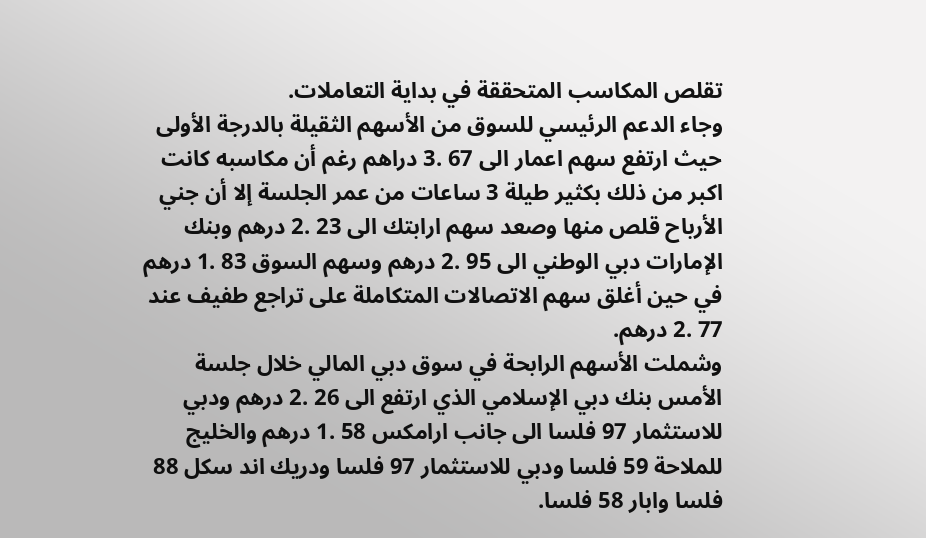تقلص المكاسب المتحققة في بداية التعاملات.
وجاء الدعم الرئيسي للسوق من الأسهم الثقيلة بالدرجة الأولى حيث ارتفع سهم اعمار الى 67 .3 دراهم رغم أن مكاسبه كانت اكبر من ذلك بكثير طيلة 3 ساعات من عمر الجلسة إلا أن جني الأرباح قلص منها وصعد سهم ارابتك الى 23 .2 درهم وبنك الإمارات دبي الوطني الى 95 .2 درهم وسهم السوق 83 .1 درهم في حين أغلق سهم الاتصالات المتكاملة على تراجع طفيف عند 77 .2 درهم.
وشملت الأسهم الرابحة في سوق دبي المالي خلال جلسة الأمس بنك دبي الإسلامي الذي ارتفع الى 26 .2 درهم ودبي للاستثمار 97 فلسا الى جانب ارامكس 58 .1 درهم والخليج للملاحة 59 فلسا ودبي للاستثمار 97 فلسا ودريك اند سكل 88 فلسا وابار 58 فلسا.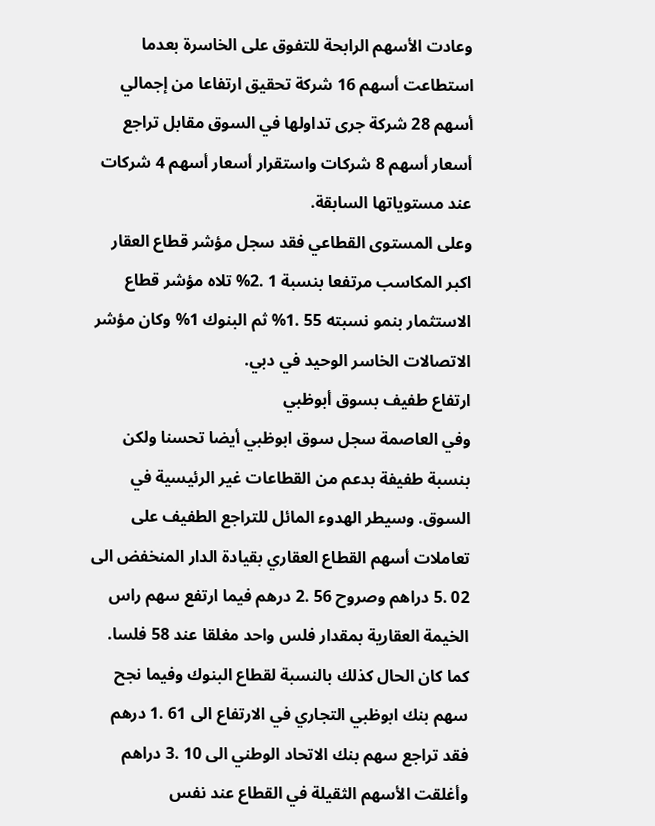وعادت الأسهم الرابحة للتفوق على الخاسرة بعدما استطاعت أسهم 16 شركة تحقيق ارتفاعا من إجمالي أسهم 28 شركة جرى تداولها في السوق مقابل تراجع أسعار أسهم 8 شركات واستقرار أسعار أسهم 4 شركات عند مستوياتها السابقة.
وعلى المستوى القطاعي فقد سجل مؤشر قطاع العقار اكبر المكاسب مرتفعا بنسبة 1 .2% تلاه مؤشر قطاع الاستثمار بنمو نسبته 55 .1% ثم البنوك 1% وكان مؤشر الاتصالات الخاسر الوحيد في دبي.
ارتفاع طفيف بسوق أبوظبي
وفي العاصمة سجل سوق ابوظبي أيضا تحسنا ولكن بنسبة طفيفة بدعم من القطاعات غير الرئيسية في السوق. وسيطر الهدوء المائل للتراجع الطفيف على تعاملات أسهم القطاع العقاري بقيادة الدار المنخفض الى 02 .5 دراهم وصروح 56 .2 درهم فيما ارتفع سهم راس الخيمة العقارية بمقدار فلس واحد مغلقا عند 58 فلسا.
كما كان الحال كذلك بالنسبة لقطاع البنوك وفيما نجح سهم بنك ابوظبي التجاري في الارتفاع الى 61 .1 درهم فقد تراجع سهم بنك الاتحاد الوطني الى 10 .3 دراهم وأغلقت الأسهم الثقيلة في القطاع عند نفس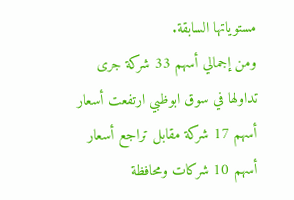مستوياتها السابقة.
ومن إجمالي أسهم 33 شركة جرى تداولها في سوق ابوظبي ارتفعت أسعار أسهم 17 شركة مقابل تراجع أسعار أسهم 10 شركات ومحافظة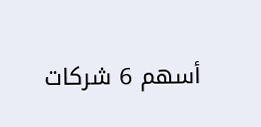أسهم 6 شركات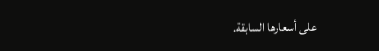على أسعارها السابقة.